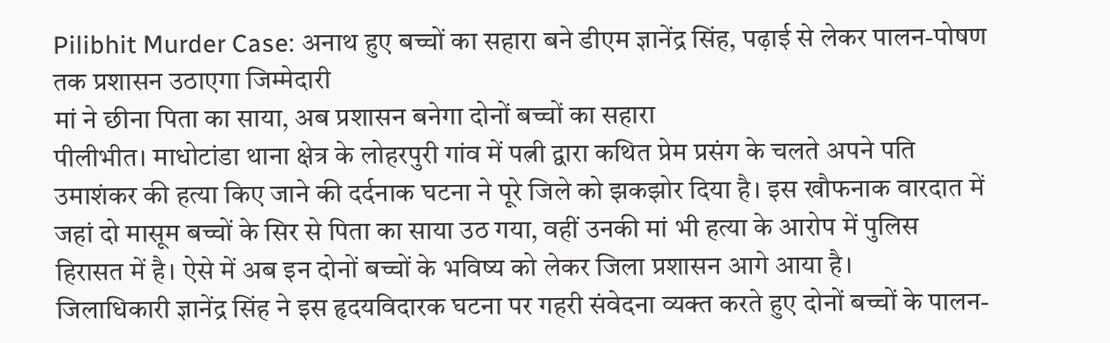Pilibhit Murder Case: अनाथ हुए बच्चों का सहारा बने डीएम ज्ञानेंद्र सिंह, पढ़ाई से लेकर पालन-पोषण तक प्रशासन उठाएगा जिम्मेदारी
मां ने छीना पिता का साया, अब प्रशासन बनेगा दोनों बच्चों का सहारा
पीलीभीत। माधोटांडा थाना क्षेत्र के लोहरपुरी गांव में पत्नी द्वारा कथित प्रेम प्रसंग के चलते अपने पति उमाशंकर की हत्या किए जाने की दर्दनाक घटना ने पूरे जिले को झकझोर दिया है। इस खौफनाक वारदात में जहां दो मासूम बच्चों के सिर से पिता का साया उठ गया, वहीं उनकी मां भी हत्या के आरोप में पुलिस हिरासत में है। ऐसे में अब इन दोनों बच्चों के भविष्य को लेकर जिला प्रशासन आगे आया है।
जिलाधिकारी ज्ञानेंद्र सिंह ने इस हृदयविदारक घटना पर गहरी संवेदना व्यक्त करते हुए दोनों बच्चों के पालन-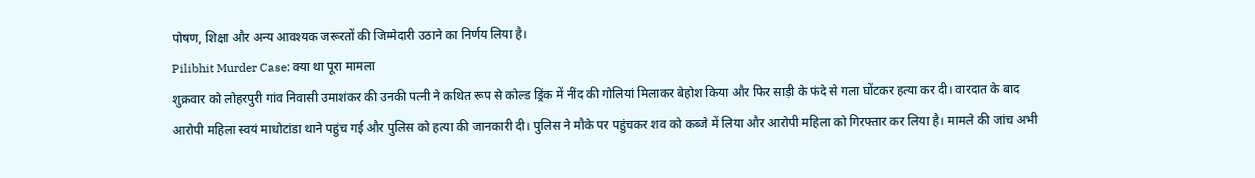पोषण, शिक्षा और अन्य आवश्यक जरूरतों की जिम्मेदारी उठाने का निर्णय लिया है।
Pilibhit Murder Case: क्या था पूरा मामला
शुक्रवार को लोहरपुरी गांव निवासी उमाशंकर की उनकी पत्नी ने कथित रूप से कोल्ड ड्रिंक में नींद की गोलियां मिलाकर बेहोश किया और फिर साड़ी के फंदे से गला घोंटकर हत्या कर दी। वारदात के बाद आरोपी महिला स्वयं माधोटांडा थाने पहुंच गई और पुलिस को हत्या की जानकारी दी। पुलिस ने मौके पर पहुंचकर शव को कब्जे में लिया और आरोपी महिला को गिरफ्तार कर लिया है। मामले की जांच अभी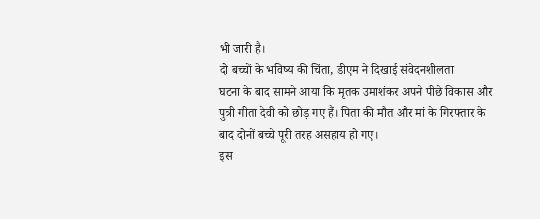भी जारी है।
दो बच्चों के भविष्य की चिंता, डीएम ने दिखाई संवेदनशीलता
घटना के बाद सामने आया कि मृतक उमाशंकर अपने पीछे विकास और पुत्री गीता देवी को छोड़ गए हैं। पिता की मौत और मां के गिरफ्तार के बाद दोनों बच्चे पूरी तरह असहाय हो गए।
इस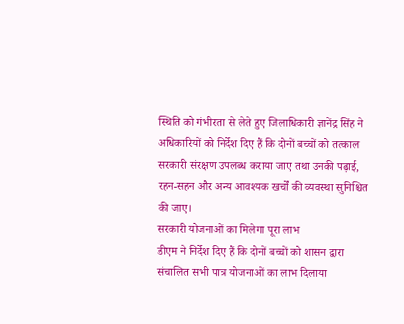स्थिति को गंभीरता से लेते हुए जिलाधिकारी ज्ञानेंद्र सिंह ने अधिकारियों को निर्देश दिए हैं कि दोनों बच्चों को तत्काल सरकारी संरक्षण उपलब्ध कराया जाए तथा उनकी पढ़ाई, रहन-सहन और अन्य आवश्यक खर्चों की व्यवस्था सुनिश्चित की जाए।
सरकारी योजनाओं का मिलेगा पूरा लाभ
डीएम ने निर्देश दिए हैं कि दोनों बच्चों को शासन द्वारा संचालित सभी पात्र योजनाओं का लाभ दिलाया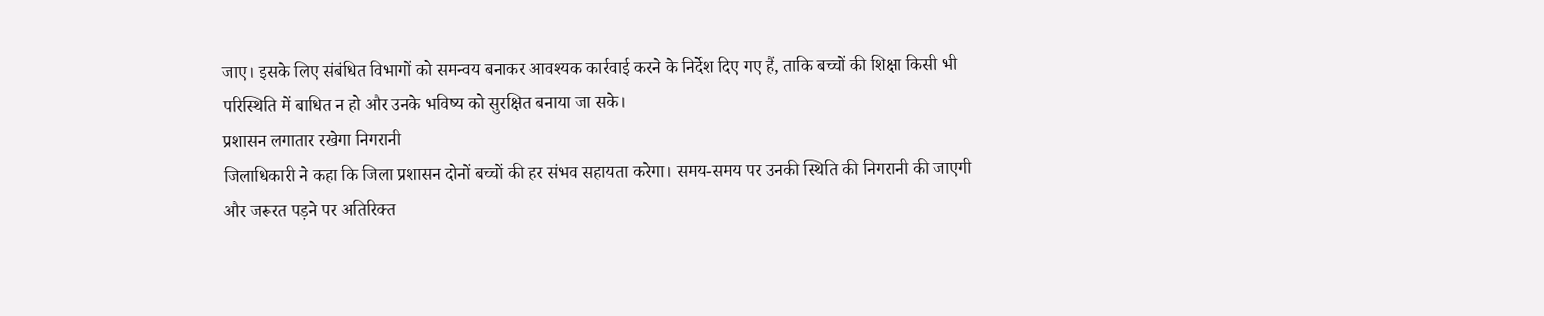जाए। इसके लिए संबंधित विभागों को समन्वय बनाकर आवश्यक कार्रवाई करने के निर्देश दिए गए हैं, ताकि बच्चों की शिक्षा किसी भी परिस्थिति में बाधित न हो और उनके भविष्य को सुरक्षित बनाया जा सके।
प्रशासन लगातार रखेगा निगरानी
जिलाधिकारी ने कहा कि जिला प्रशासन दोनों बच्चों की हर संभव सहायता करेगा। समय-समय पर उनकी स्थिति की निगरानी की जाएगी और जरूरत पड़ने पर अतिरिक्त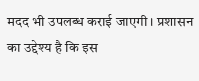मदद भी उपलब्ध कराई जाएगी। प्रशासन का उद्देश्य है कि इस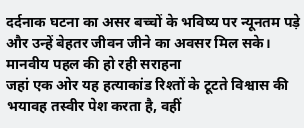दर्दनाक घटना का असर बच्चों के भविष्य पर न्यूनतम पड़े और उन्हें बेहतर जीवन जीने का अवसर मिल सके।
मानवीय पहल की हो रही सराहना
जहां एक ओर यह हत्याकांड रिश्तों के टूटते विश्वास की भयावह तस्वीर पेश करता है, वहीं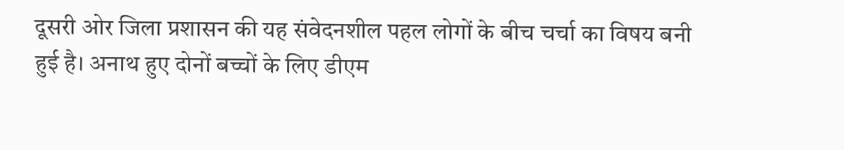दूसरी ओर जिला प्रशासन की यह संवेदनशील पहल लोगों के बीच चर्चा का विषय बनी हुई है। अनाथ हुए दोनों बच्चों के लिए डीएम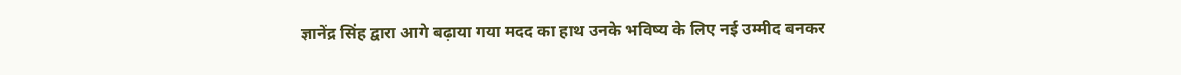ज्ञानेंद्र सिंह द्वारा आगे बढ़ाया गया मदद का हाथ उनके भविष्य के लिए नई उम्मीद बनकर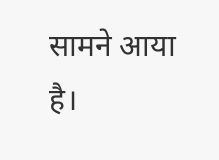सामने आया है।